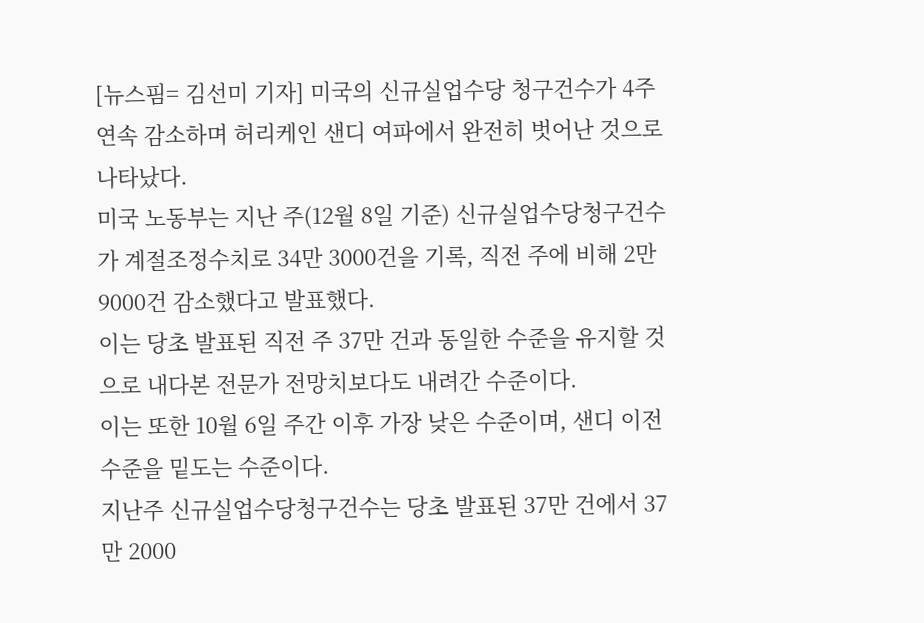[뉴스핌= 김선미 기자] 미국의 신규실업수당 청구건수가 4주 연속 감소하며 허리케인 샌디 여파에서 완전히 벗어난 것으로 나타났다.
미국 노동부는 지난 주(12월 8일 기준) 신규실업수당청구건수가 계절조정수치로 34만 3000건을 기록, 직전 주에 비해 2만 9000건 감소했다고 발표했다.
이는 당초 발표된 직전 주 37만 건과 동일한 수준을 유지할 것으로 내다본 전문가 전망치보다도 내려간 수준이다.
이는 또한 10월 6일 주간 이후 가장 낮은 수준이며, 샌디 이전 수준을 밑도는 수준이다.
지난주 신규실업수당청구건수는 당초 발표된 37만 건에서 37만 2000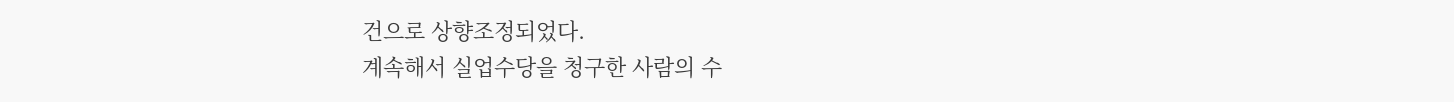건으로 상향조정되었다.
계속해서 실업수당을 청구한 사람의 수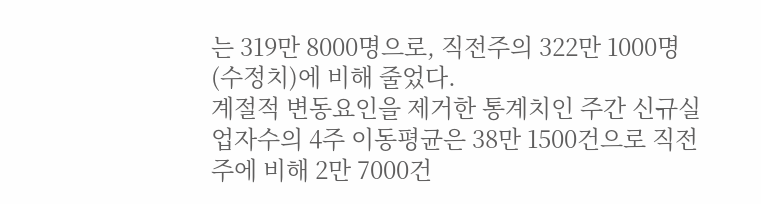는 319만 8000명으로, 직전주의 322만 1000명(수정치)에 비해 줄었다.
계절적 변동요인을 제거한 통계치인 주간 신규실업자수의 4주 이동평균은 38만 1500건으로 직전주에 비해 2만 7000건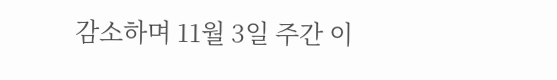감소하며 11월 3일 주간 이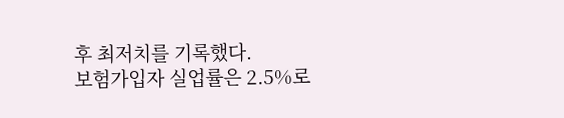후 최저치를 기록했다.
보험가입자 실업률은 2.5%로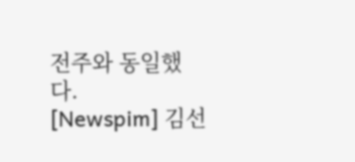전주와 동일했다.
[Newspim] 김선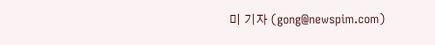미 기자 (gong@newspim.com)